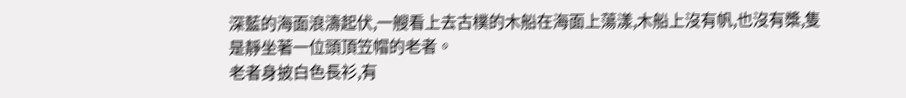深藍的海面浪濤起伏,一艘看上去古樸的木船在海面上蕩漾,木船上沒有帆,也沒有槳,隻是靜坐著一位頭頂笠帽的老者。
老者身披白色長衫,有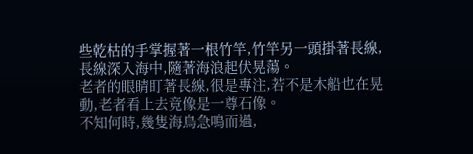些乾枯的手掌握著一根竹竿,竹竿另一頭掛著長線,長線深入海中,隨著海浪起伏晃蕩。
老者的眼睛盯著長線,很是專注,若不是木船也在晃動,老者看上去竟像是一尊石像。
不知何時,幾隻海鳥急鳴而過,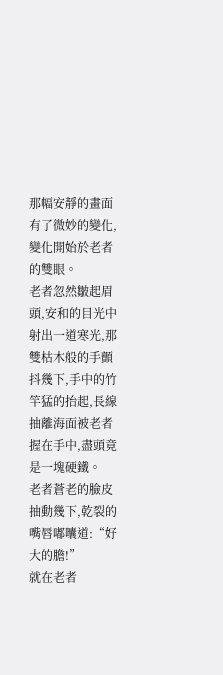那幅安靜的畫面有了微妙的變化,變化開始於老者的雙眼。
老者忽然皺起眉頭,安和的目光中射出一道寒光,那雙枯木般的手顫抖幾下,手中的竹竿猛的抬起,長線抽離海面被老者握在手中,盡頭竟是一塊硬鐵。
老者蒼老的臉皮抽動幾下,乾裂的嘴唇嘟囔道:“好大的膽!”
就在老者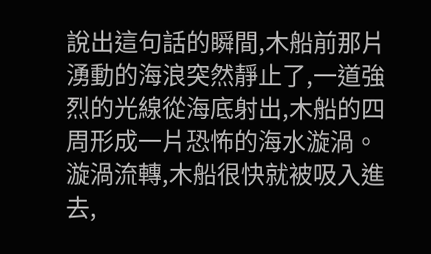說出這句話的瞬間,木船前那片湧動的海浪突然靜止了,一道強烈的光線從海底射出,木船的四周形成一片恐怖的海水漩渦。
漩渦流轉,木船很快就被吸入進去,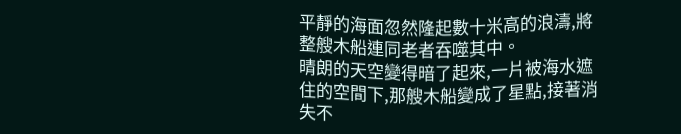平靜的海面忽然隆起數十米高的浪濤,將整艘木船連同老者吞噬其中。
晴朗的天空變得暗了起來,一片被海水遮住的空間下,那艘木船變成了星點,接著消失不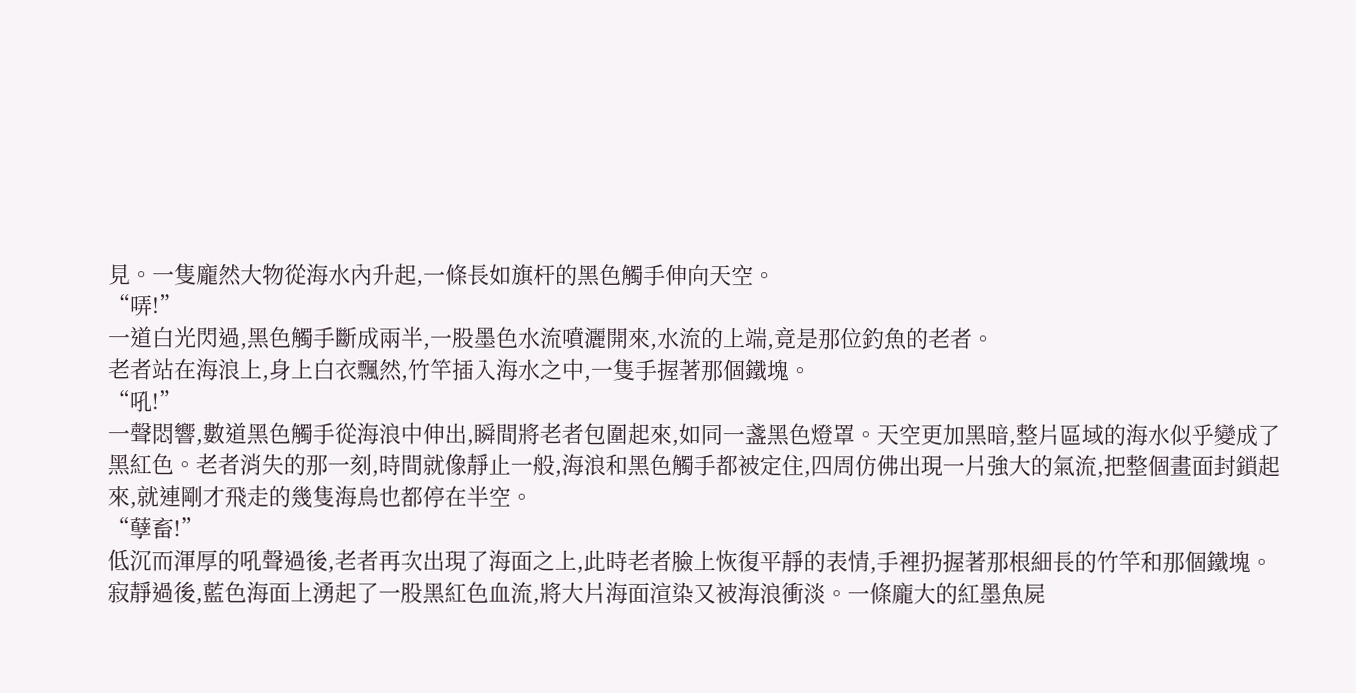見。一隻龐然大物從海水內升起,一條長如旗杆的黑色觸手伸向天空。
“哢!”
一道白光閃過,黑色觸手斷成兩半,一股墨色水流噴灑開來,水流的上端,竟是那位釣魚的老者。
老者站在海浪上,身上白衣飄然,竹竿插入海水之中,一隻手握著那個鐵塊。
“吼!”
一聲悶響,數道黑色觸手從海浪中伸出,瞬間將老者包圍起來,如同一盞黑色燈罩。天空更加黑暗,整片區域的海水似乎變成了黑紅色。老者消失的那一刻,時間就像靜止一般,海浪和黑色觸手都被定住,四周仿佛出現一片強大的氣流,把整個畫面封鎖起來,就連剛才飛走的幾隻海鳥也都停在半空。
“孽畜!”
低沉而渾厚的吼聲過後,老者再次出現了海面之上,此時老者臉上恢復平靜的表情,手裡扔握著那根細長的竹竿和那個鐵塊。
寂靜過後,藍色海面上湧起了一股黑紅色血流,將大片海面渲染又被海浪衝淡。一條龐大的紅墨魚屍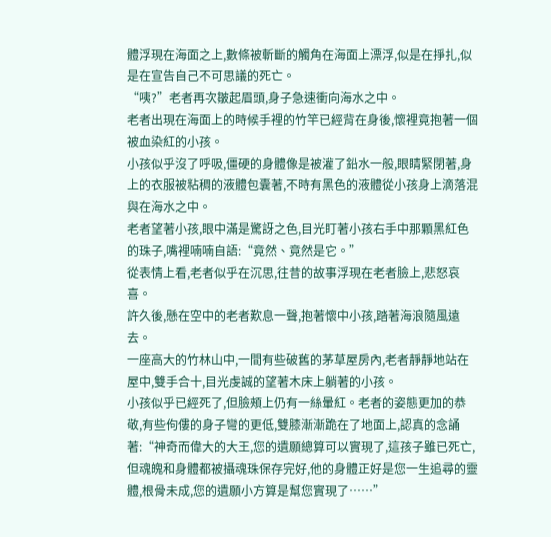體浮現在海面之上,數條被斬斷的觸角在海面上漂浮,似是在掙扎,似是在宣告自己不可思議的死亡。
“咦?”老者再次皺起眉頭,身子急速衝向海水之中。
老者出現在海面上的時候手裡的竹竿已經背在身後,懷裡竟抱著一個被血染紅的小孩。
小孩似乎沒了呼吸,僵硬的身體像是被灌了鉛水一般,眼睛緊閉著,身上的衣服被粘稠的液體包囊著,不時有黑色的液體從小孩身上滴落混與在海水之中。
老者望著小孩,眼中滿是驚訝之色,目光盯著小孩右手中那顆黑紅色的珠子,嘴裡喃喃自語:“竟然、竟然是它。”
從表情上看,老者似乎在沉思,往昔的故事浮現在老者臉上,悲怒哀喜。
許久後,懸在空中的老者歎息一聲,抱著懷中小孩,踏著海浪隨風遠去。
一座高大的竹林山中,一間有些破舊的茅草屋房內,老者靜靜地站在屋中,雙手合十,目光虔誠的望著木床上躺著的小孩。
小孩似乎已經死了,但臉頰上仍有一絲暈紅。老者的姿態更加的恭敬,有些佝僂的身子彎的更低,雙膝漸漸跪在了地面上,認真的念誦著:“神奇而偉大的大王,您的遺願總算可以實現了,這孩子雖已死亡,但魂魄和身體都被攝魂珠保存完好,他的身體正好是您一生追尋的靈體,根骨未成,您的遺願小方算是幫您實現了……”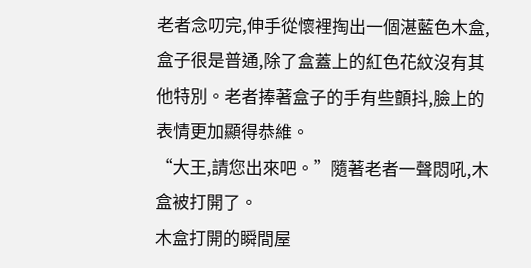老者念叨完,伸手從懷裡掏出一個湛藍色木盒,盒子很是普通,除了盒蓋上的紅色花紋沒有其他特別。老者捧著盒子的手有些顫抖,臉上的表情更加顯得恭維。
“大王,請您出來吧。”隨著老者一聲悶吼,木盒被打開了。
木盒打開的瞬間屋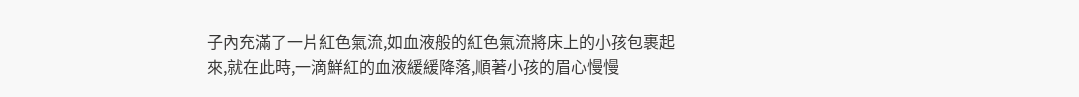子內充滿了一片紅色氣流,如血液般的紅色氣流將床上的小孩包裹起來,就在此時,一滴鮮紅的血液緩緩降落,順著小孩的眉心慢慢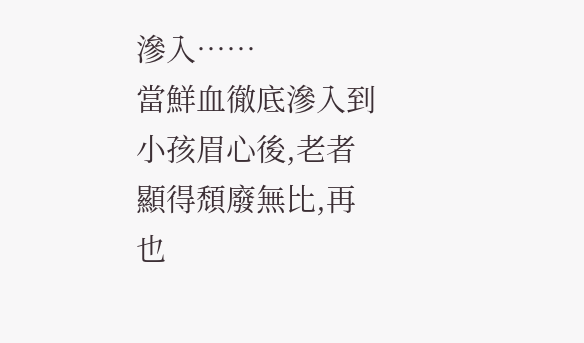滲入……
當鮮血徹底滲入到小孩眉心後,老者顯得頹廢無比,再也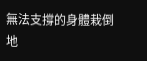無法支撐的身體栽倒地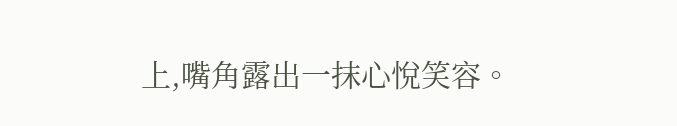上,嘴角露出一抹心悅笑容。